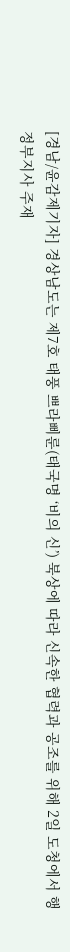[경남/윤감제기자] 경상남도는 제7호 태풍 쁘라삐룬(태국명 ‘비의 신’) 북상에 따라 신속한 협력과 공조를 위해 2일 도청에서 행정부지사 주재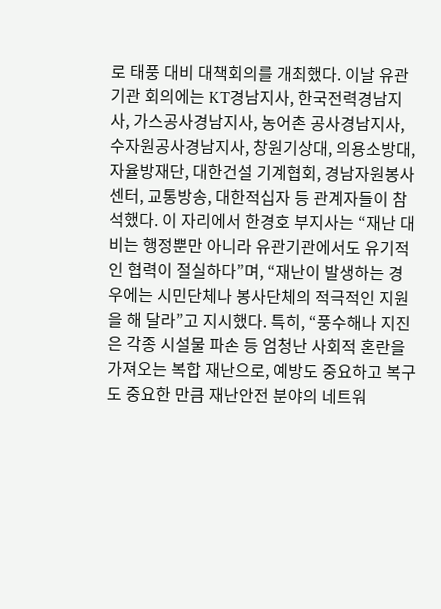로 태풍 대비 대책회의를 개최했다. 이날 유관기관 회의에는 KT경남지사, 한국전력경남지사, 가스공사경남지사, 농어촌 공사경남지사, 수자원공사경남지사, 창원기상대, 의용소방대, 자율방재단, 대한건설 기계협회, 경남자원봉사센터, 교통방송, 대한적십자 등 관계자들이 참석했다. 이 자리에서 한경호 부지사는 “재난 대비는 행정뿐만 아니라 유관기관에서도 유기적인 협력이 절실하다”며, “재난이 발생하는 경우에는 시민단체나 봉사단체의 적극적인 지원을 해 달라”고 지시했다. 특히, “풍수해나 지진은 각종 시설물 파손 등 엄청난 사회적 혼란을 가져오는 복합 재난으로, 예방도 중요하고 복구도 중요한 만큼 재난안전 분야의 네트워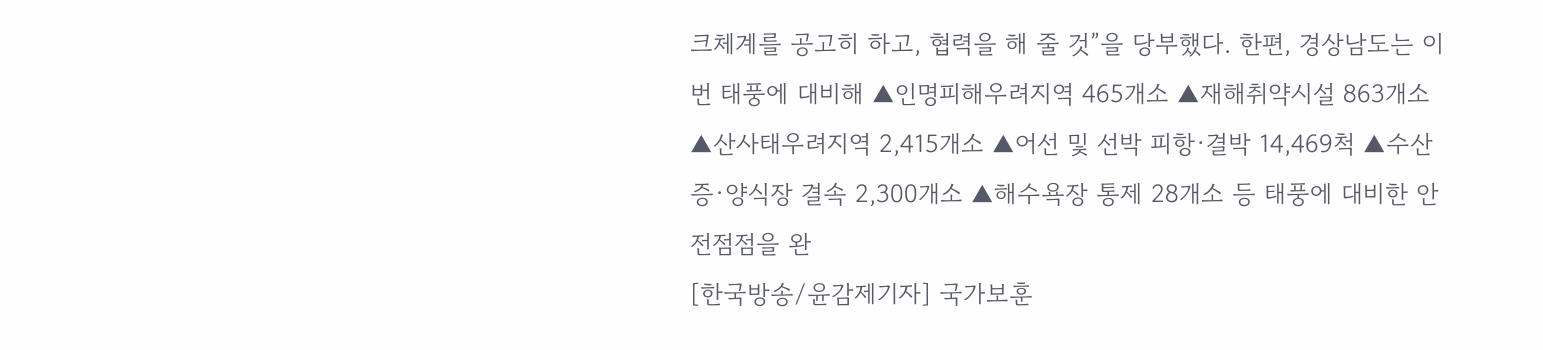크체계를 공고히 하고, 협력을 해 줄 것”을 당부했다. 한편, 경상남도는 이번 태풍에 대비해 ▲인명피해우려지역 465개소 ▲재해취약시설 863개소 ▲산사태우려지역 2,415개소 ▲어선 및 선박 피항·결박 14,469척 ▲수산 증·양식장 결속 2,300개소 ▲해수욕장 통제 28개소 등 태풍에 대비한 안전점점을 완
[한국방송/윤감제기자] 국가보훈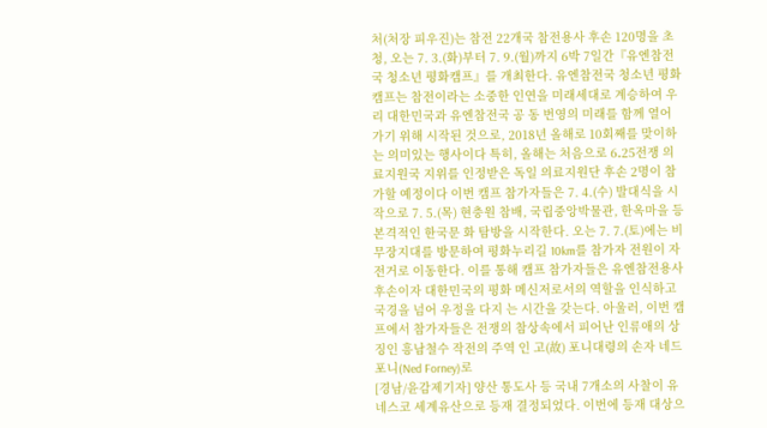처(처장 피우진)는 참전 22개국 참전용사 후손 120명을 초청, 오는 7. 3.(화)부터 7. 9.(월)까지 6박 7일간『유엔참전국 청소년 평화캠프』를 개최한다. 유엔참전국 청소년 평화캠프는 참전이라는 소중한 인연을 미래세대로 계승하여 우리 대한민국과 유엔참전국 공 동 번영의 미래를 함께 열어가기 위해 시작된 것으로, 2018년 올해로 10회째를 맞이하는 의미있는 행사이다 특히, 올해는 처음으로 6․25전쟁 의료지원국 지위를 인정받은 독일 의료지원단 후손 2명이 참가할 예정이다 이번 캠프 참가자들은 7. 4.(수) 발대식을 시작으로 7. 5.(목) 현충원 참배, 국립중앙박물관, 한옥마을 등 본격적인 한국문 화 탐방을 시작한다. 오는 7. 7.(토)에는 비무장지대를 방문하여 평화누리길 10km를 참가자 전원이 자전거로 이동한다. 이를 통해 캠프 참가자들은 유엔참전용사 후손이자 대한민국의 평화 메신저로서의 역할을 인식하고 국경을 넘어 우정을 다지 는 시간을 갖는다. 아울러, 이번 캠프에서 참가자들은 전쟁의 참상속에서 피어난 인류애의 상징인 흥남철수 작전의 주역 인 고(故) 포니대령의 손자 네드 포니(Ned Forney)로
[경남/윤감제기자] 양산 통도사 등 국내 7개소의 사찰이 유네스코 세계유산으로 등재 결정되었다. 이번에 등재 대상으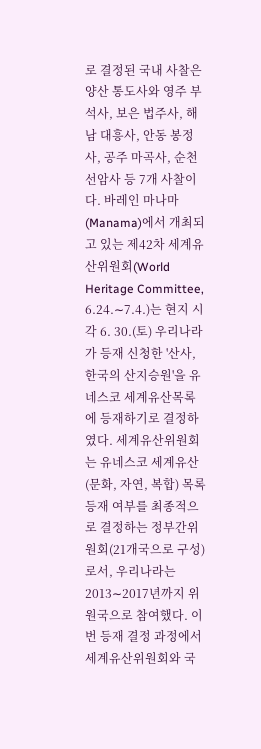로 결정된 국내 사찰은 양산 통도사와 영주 부석사, 보은 법주사, 해남 대흥사, 안동 봉정사, 공주 마곡사, 순천 선암사 등 7개 사찰이다. 바레인 마나마(Manama)에서 개최되고 있는 제42차 세계유산위원회(World Heritage Committee, 6.24.∼7.4.)는 현지 시각 6. 30.(토) 우리나라가 등재 신청한 '산사, 한국의 산지승원'을 유네스코 세계유산목록에 등재하기로 결정하였다. 세계유산위원회는 유네스코 세계유산(문화, 자연, 복합) 목록 등재 여부를 최종적으로 결정하는 정부간위원회(21개국으로 구성)로서, 우리나라는 2013∼2017년까지 위원국으로 참여했다. 이번 등재 결정 과정에서 세계유산위원회와 국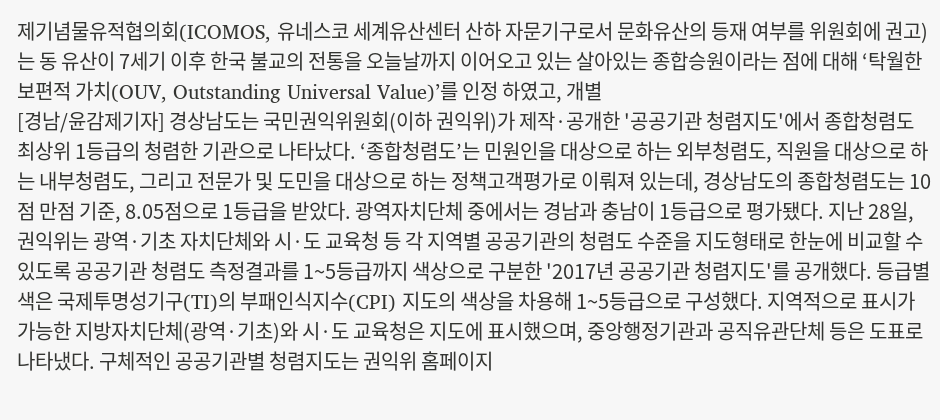제기념물유적협의회(ICOMOS, 유네스코 세계유산센터 산하 자문기구로서 문화유산의 등재 여부를 위원회에 권고)는 동 유산이 7세기 이후 한국 불교의 전통을 오늘날까지 이어오고 있는 살아있는 종합승원이라는 점에 대해 ‘탁월한 보편적 가치(OUV, Outstanding Universal Value)’를 인정 하였고, 개별
[경남/윤감제기자] 경상남도는 국민권익위원회(이하 권익위)가 제작·공개한 '공공기관 청렴지도'에서 종합청렴도 최상위 1등급의 청렴한 기관으로 나타났다. ‘종합청렴도’는 민원인을 대상으로 하는 외부청렴도, 직원을 대상으로 하는 내부청렴도, 그리고 전문가 및 도민을 대상으로 하는 정책고객평가로 이뤄져 있는데, 경상남도의 종합청렴도는 10점 만점 기준, 8.05점으로 1등급을 받았다. 광역자치단체 중에서는 경남과 충남이 1등급으로 평가됐다. 지난 28일, 권익위는 광역·기초 자치단체와 시·도 교육청 등 각 지역별 공공기관의 청렴도 수준을 지도형태로 한눈에 비교할 수 있도록 공공기관 청렴도 측정결과를 1~5등급까지 색상으로 구분한 '2017년 공공기관 청렴지도'를 공개했다. 등급별 색은 국제투명성기구(TI)의 부패인식지수(CPI) 지도의 색상을 차용해 1~5등급으로 구성했다. 지역적으로 표시가 가능한 지방자치단체(광역·기초)와 시·도 교육청은 지도에 표시했으며, 중앙행정기관과 공직유관단체 등은 도표로 나타냈다. 구체적인 공공기관별 청렴지도는 권익위 홈페이지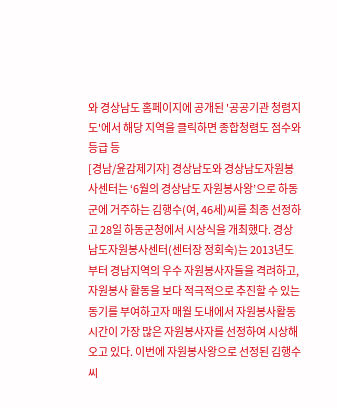와 경상남도 홈페이지에 공개된 '공공기관 청렴지도'에서 해당 지역을 클릭하면 종합청렴도 점수와 등급 등
[경남/윤감제기자] 경상남도와 경상남도자원봉사센터는 ‘6월의 경상남도 자원봉사왕’으로 하동군에 거주하는 김행수(여, 46세)씨를 최종 선정하고 28일 하동군청에서 시상식을 개최했다. 경상남도자원봉사센터(센터장 정회숙)는 2013년도부터 경남지역의 우수 자원봉사자들을 격려하고, 자원봉사 활동을 보다 적극적으로 추진할 수 있는 동기를 부여하고자 매월 도내에서 자원봉사활동 시간이 가장 많은 자원봉사자를 선정하여 시상해 오고 있다. 이번에 자원봉사왕으로 선정된 김행수 씨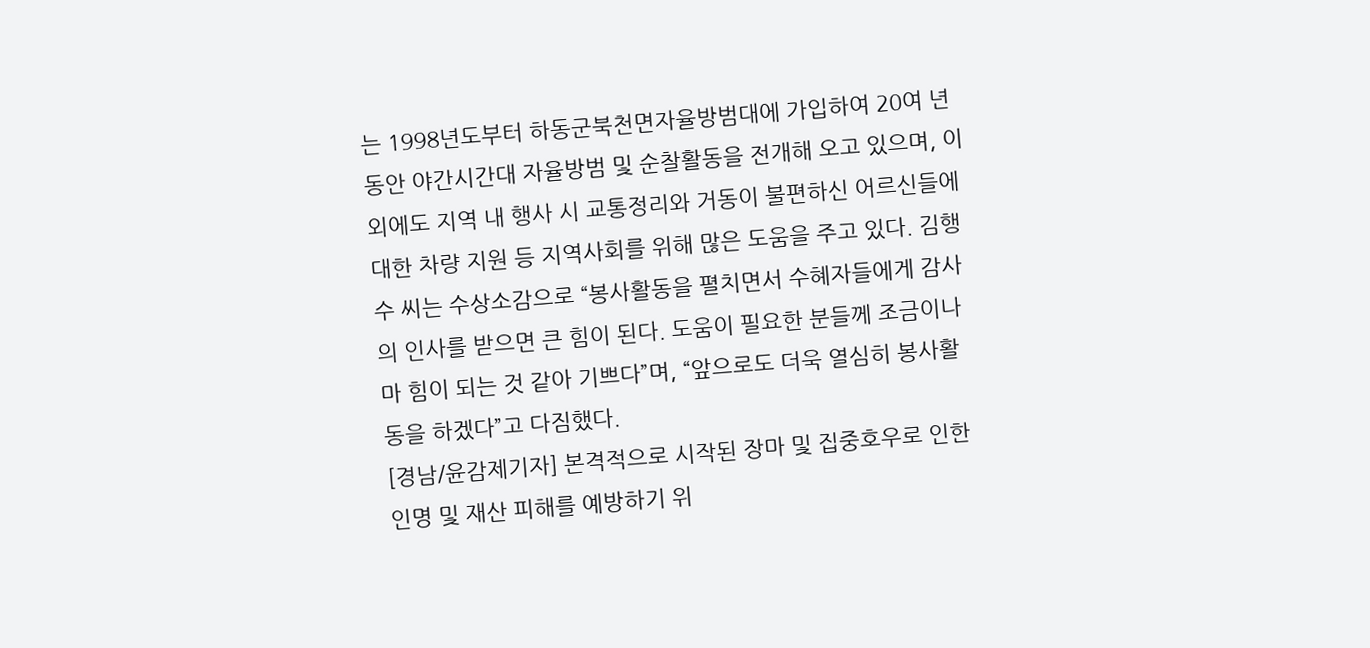는 1998년도부터 하동군북천면자율방범대에 가입하여 20여 년 동안 야간시간대 자율방범 및 순찰활동을 전개해 오고 있으며, 이외에도 지역 내 행사 시 교통정리와 거동이 불편하신 어르신들에 대한 차량 지원 등 지역사회를 위해 많은 도움을 주고 있다. 김행수 씨는 수상소감으로 “봉사활동을 펼치면서 수혜자들에게 감사의 인사를 받으면 큰 힘이 된다. 도움이 필요한 분들께 조금이나마 힘이 되는 것 같아 기쁘다”며, “앞으로도 더욱 열심히 봉사활동을 하겠다”고 다짐했다.
[경남/윤감제기자] 본격적으로 시작된 장마 및 집중호우로 인한 인명 및 재산 피해를 예방하기 위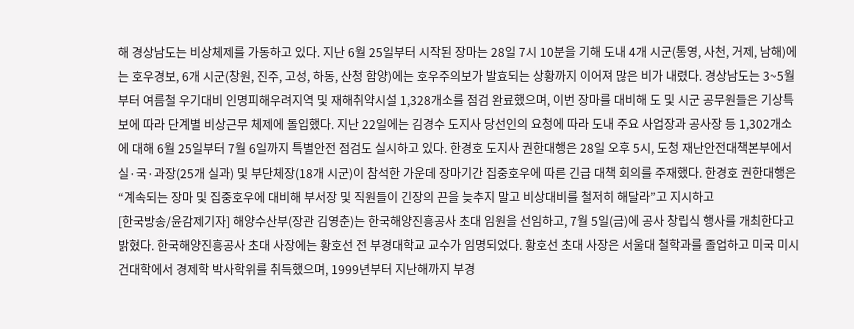해 경상남도는 비상체제를 가동하고 있다. 지난 6월 25일부터 시작된 장마는 28일 7시 10분을 기해 도내 4개 시군(통영, 사천, 거제, 남해)에는 호우경보, 6개 시군(창원, 진주, 고성, 하동, 산청 함양)에는 호우주의보가 발효되는 상황까지 이어져 많은 비가 내렸다. 경상남도는 3~5월부터 여름철 우기대비 인명피해우려지역 및 재해취약시설 1,328개소를 점검 완료했으며, 이번 장마를 대비해 도 및 시군 공무원들은 기상특보에 따라 단계별 비상근무 체제에 돌입했다. 지난 22일에는 김경수 도지사 당선인의 요청에 따라 도내 주요 사업장과 공사장 등 1,302개소에 대해 6월 25일부터 7월 6일까지 특별안전 점검도 실시하고 있다. 한경호 도지사 권한대행은 28일 오후 5시, 도청 재난안전대책본부에서 실·국·과장(25개 실과) 및 부단체장(18개 시군)이 참석한 가운데 장마기간 집중호우에 따른 긴급 대책 회의를 주재했다. 한경호 권한대행은 “계속되는 장마 및 집중호우에 대비해 부서장 및 직원들이 긴장의 끈을 늦추지 말고 비상대비를 철저히 해달라”고 지시하고
[한국방송/윤감제기자] 해양수산부(장관 김영춘)는 한국해양진흥공사 초대 임원을 선임하고, 7월 5일(금)에 공사 창립식 행사를 개최한다고 밝혔다. 한국해양진흥공사 초대 사장에는 황호선 전 부경대학교 교수가 임명되었다. 황호선 초대 사장은 서울대 철학과를 졸업하고 미국 미시건대학에서 경제학 박사학위를 취득했으며, 1999년부터 지난해까지 부경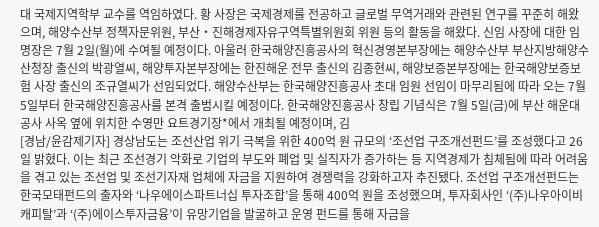대 국제지역학부 교수를 역임하였다. 황 사장은 국제경제를 전공하고 글로벌 무역거래와 관련된 연구를 꾸준히 해왔으며, 해양수산부 정책자문위원, 부산‧진해경제자유구역특별위원회 위원 등의 활동을 해왔다. 신임 사장에 대한 임명장은 7월 2일(월)에 수여될 예정이다. 아울러 한국해양진흥공사의 혁신경영본부장에는 해양수산부 부산지방해양수산청장 출신의 박광열씨, 해양투자본부장에는 한진해운 전무 출신의 김종현씨, 해양보증본부장에는 한국해양보증보험 사장 출신의 조규열씨가 선임되었다. 해양수산부는 한국해양진흥공사 초대 임원 선임이 마무리됨에 따라 오는 7월 5일부터 한국해양진흥공사를 본격 출범시킬 예정이다. 한국해양진흥공사 창립 기념식은 7월 5일(금)에 부산 해운대 공사 사옥 옆에 위치한 수영만 요트경기장*에서 개최될 예정이며, 김
[경남/윤감제기자] 경상남도는 조선산업 위기 극복을 위한 400억 원 규모의 ‘조선업 구조개선펀드’를 조성했다고 26일 밝혔다. 이는 최근 조선경기 악화로 기업의 부도와 폐업 및 실직자가 증가하는 등 지역경제가 침체됨에 따라 어려움을 겪고 있는 조선업 및 조선기자재 업체에 자금을 지원하여 경쟁력을 강화하고자 추진됐다. 조선업 구조개선펀드는 한국모태펀드의 출자와 ‘나우에이스파트너십 투자조합’을 통해 400억 원을 조성했으며, 투자회사인 ‘(주)나우아이비캐피탈’과 ‘(주)에이스투자금융’이 유망기업을 발굴하고 운영 펀드를 통해 자금을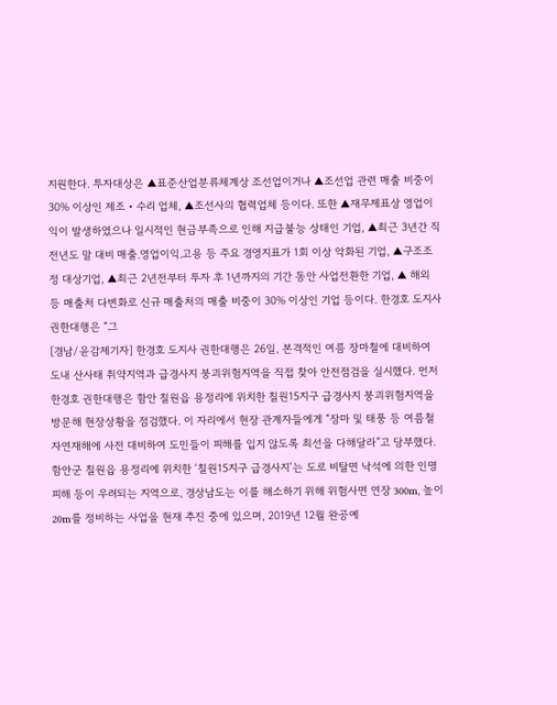지원한다. 투자대상은 ▲표준산업분류체계상 조선업이거나 ▲조선업 관련 매출 비중이 30% 이상인 제조‧수리 업체, ▲조선사의 협력업체 등이다. 또한 ▲재무제표상 영업이익이 발생하였으나 일시적인 현금부족으로 인해 지급불능 상태인 기업, ▲최근 3년간 직전년도 말 대비 매출․영업이익․고용 등 주요 경영지표가 1회 이상 악화된 기업, ▲구조조정 대상기업, ▲최근 2년전부터 투자 후 1년까지의 기간 동안 사업전환한 기업, ▲ 해외 등 매출처 다변화로 신규 매출처의 매출 비중이 30% 이상인 기업 등이다. 한경호 도지사 권한대행은 “그
[경남/윤감제기자] 한경호 도지사 권한대행은 26일, 본격적인 여름 장마철에 대비하여 도내 산사태 취약지역과 급경사지 붕괴위험지역을 직접 찾아 안전점검을 실시했다. 먼저 한경호 권한대행은 함안 칠원읍 용정리에 위치한 칠원15지구 급경사지 붕괴위험지역을 방문해 현장상황을 점검했다. 이 자리에서 현장 관계자들에게 “장마 및 태풍 등 여름철 자연재해에 사전 대비하여 도민들이 피해를 입지 않도록 최선을 다해달라”고 당부했다. 함안군 칠원읍 용정리에 위치한 ‘칠원15지구 급경사지’는 도로 비탈면 낙석에 의한 인명피해 등이 우려되는 지역으로, 경상남도는 이를 해소하기 위해 위험사면 연장 300m, 높이 20m를 정비하는 사업을 현재 추진 중에 있으며, 2019년 12월 완공예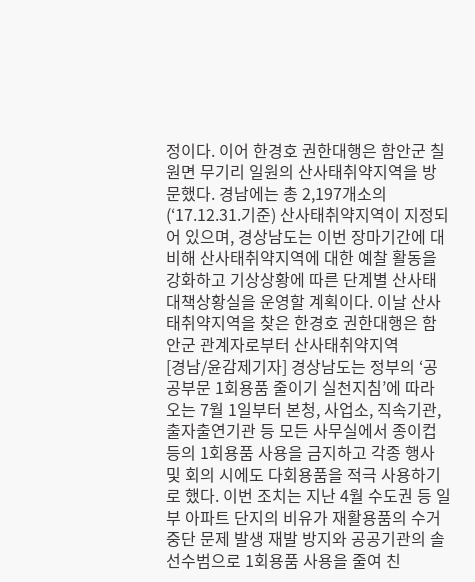정이다. 이어 한경호 권한대행은 함안군 칠원면 무기리 일원의 산사태취약지역을 방문했다. 경남에는 총 2,197개소의(‘17.12.31.기준) 산사태취약지역이 지정되어 있으며, 경상남도는 이번 장마기간에 대비해 산사태취약지역에 대한 예찰 활동을 강화하고 기상상황에 따른 단계별 산사태 대책상황실을 운영할 계획이다. 이날 산사태취약지역을 찾은 한경호 권한대행은 함안군 관계자로부터 산사태취약지역
[경남/윤감제기자] 경상남도는 정부의 ‘공공부문 1회용품 줄이기 실천지침’에 따라 오는 7월 1일부터 본청, 사업소, 직속기관, 출자출연기관 등 모든 사무실에서 종이컵 등의 1회용품 사용을 금지하고 각종 행사 및 회의 시에도 다회용품을 적극 사용하기로 했다. 이번 조치는 지난 4월 수도권 등 일부 아파트 단지의 비유가 재활용품의 수거 중단 문제 발생 재발 방지와 공공기관의 솔선수범으로 1회용품 사용을 줄여 친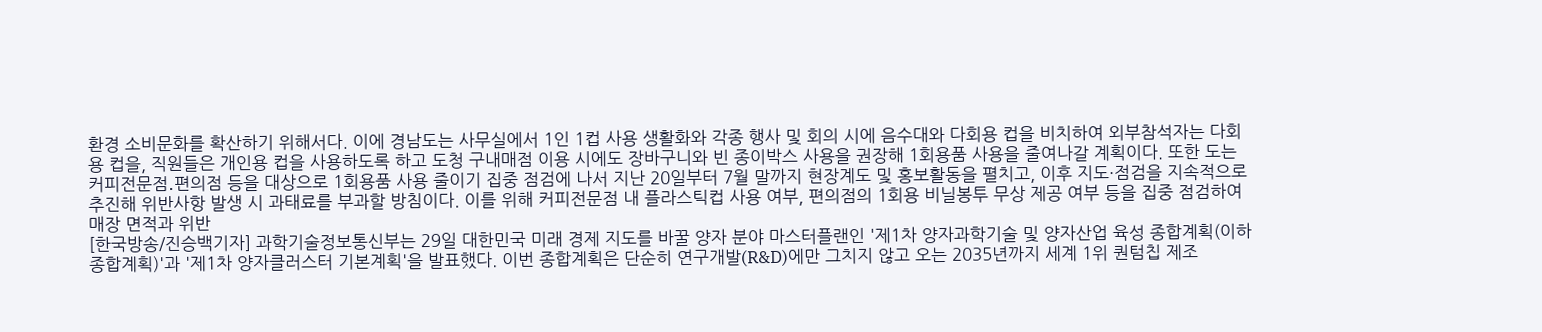환경 소비문화를 확산하기 위해서다. 이에 경남도는 사무실에서 1인 1컵 사용 생활화와 각종 행사 및 회의 시에 음수대와 다회용 컵을 비치하여 외부참석자는 다회용 컵을, 직원들은 개인용 컵을 사용하도록 하고 도청 구내매점 이용 시에도 장바구니와 빈 종이박스 사용을 권장해 1회용품 사용을 줄여나갈 계획이다. 또한 도는 커피전문점․편의점 등을 대상으로 1회용품 사용 줄이기 집중 점검에 나서 지난 20일부터 7월 말까지 현장계도 및 홍보활동을 펼치고, 이후 지도·점검을 지속적으로 추진해 위반사항 발생 시 과태료를 부과할 방침이다. 이를 위해 커피전문점 내 플라스틱컵 사용 여부, 편의점의 1회용 비닐봉투 무상 제공 여부 등을 집중 점검하여 매장 면적과 위반
[한국방송/진승백기자] 과학기술정보통신부는 29일 대한민국 미래 경제 지도를 바꿀 양자 분야 마스터플랜인 '제1차 양자과학기술 및 양자산업 육성 종합계획(이하 종합계획)'과 '제1차 양자클러스터 기본계획'을 발표했다. 이번 종합계획은 단순히 연구개발(R&D)에만 그치지 않고 오는 2035년까지 세계 1위 퀀텀칩 제조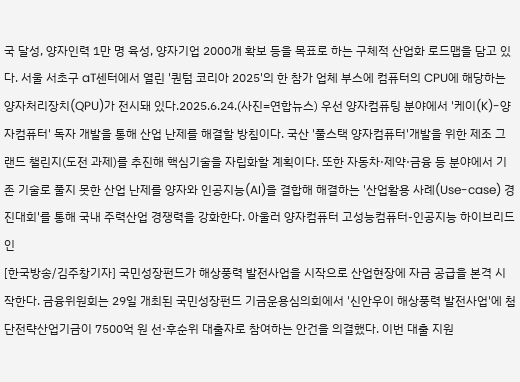국 달성, 양자인력 1만 명 육성, 양자기업 2000개 확보 등을 목표로 하는 구체적 산업화 로드맵을 담고 있다. 서울 서초구 aT센터에서 열린 '퀀텀 코리아 2025'의 한 참가 업체 부스에 컴퓨터의 CPU에 해당하는 양자처리장치(QPU)가 전시돼 있다.2025.6.24.(사진=연합뉴스) 우선 양자컴퓨팅 분야에서 '케이(K)-양자컴퓨터' 독자 개발을 통해 산업 난제를 해결할 방침이다. 국산 '풀스택 양자컴퓨터'개발을 위한 제조 그랜드 챌린지(도전 과제)를 추진해 핵심기술을 자립화할 계획이다. 또한 자동차·제약·금융 등 분야에서 기존 기술로 풀지 못한 산업 난제를 양자와 인공지능(AI)을 결합해 해결하는 '산업활용 사례(Use-case) 경진대회'를 통해 국내 주력산업 경쟁력을 강화한다. 아울러 양자컴퓨터 고성능컴퓨터-인공지능 하이브리드 인
[한국방송/김주창기자] 국민성장펀드가 해상풍력 발전사업을 시작으로 산업현장에 자금 공급을 본격 시작한다. 금융위원회는 29일 개최된 국민성장펀드 기금운용심의회에서 '신안우이 해상풍력 발전사업'에 첨단전략산업기금이 7500억 원 선·후순위 대출자로 참여하는 안건을 의결했다. 이번 대출 지원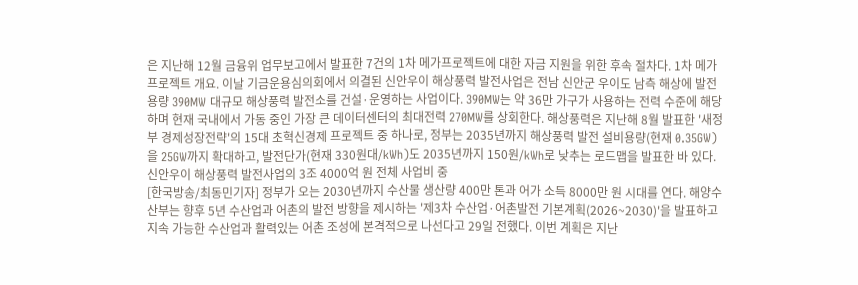은 지난해 12월 금융위 업무보고에서 발표한 7건의 1차 메가프로젝트에 대한 자금 지원을 위한 후속 절차다. 1차 메가프로젝트 개요. 이날 기금운용심의회에서 의결된 신안우이 해상풍력 발전사업은 전남 신안군 우이도 남측 해상에 발전 용량 390MW 대규모 해상풍력 발전소를 건설·운영하는 사업이다. 390MW는 약 36만 가구가 사용하는 전력 수준에 해당하며 현재 국내에서 가동 중인 가장 큰 데이터센터의 최대전력 270MW를 상회한다. 해상풍력은 지난해 8월 발표한 '새정부 경제성장전략'의 15대 초혁신경제 프로젝트 중 하나로, 정부는 2035년까지 해상풍력 발전 설비용량(현재 0.35GW)을 25GW까지 확대하고, 발전단가(현재 330원대/kWh)도 2035년까지 150원/kWh로 낮추는 로드맵을 발표한 바 있다. 신안우이 해상풍력 발전사업의 3조 4000억 원 전체 사업비 중
[한국방송/최동민기자] 정부가 오는 2030년까지 수산물 생산량 400만 톤과 어가 소득 8000만 원 시대를 연다. 해양수산부는 향후 5년 수산업과 어촌의 발전 방향을 제시하는 '제3차 수산업·어촌발전 기본계획(2026~2030)'을 발표하고 지속 가능한 수산업과 활력있는 어촌 조성에 본격적으로 나선다고 29일 전했다. 이번 계획은 지난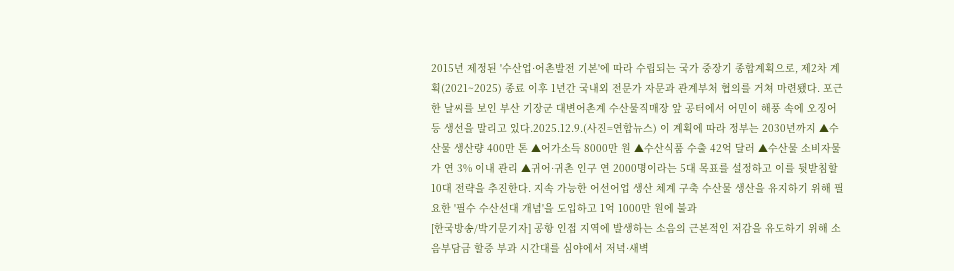2015년 제정된 '수산업·어촌발전 기본'에 따라 수립되는 국가 중장기 종합계획으로, 제2차 계획(2021~2025) 종료 이후 1년간 국내외 전문가 자문과 관계부처 협의를 거쳐 마련됐다. 포근한 날씨를 보인 부산 기장군 대변어촌계 수산물직매장 앞 공터에서 어민이 해풍 속에 오징어 등 생선을 말리고 있다.2025.12.9.(사진=연합뉴스) 이 계획에 따라 정부는 2030년까지 ▲수산물 생산량 400만 톤 ▲어가소득 8000만 원 ▲수산식품 수출 42억 달러 ▲수산물 소비자물가 연 3% 이내 관리 ▲귀어·귀촌 인구 연 2000명이라는 5대 목표를 설정하고 이를 뒷받침할 10대 전략을 추진한다. 지속 가능한 어선어업 생산 체계 구축 수산물 생산을 유지하기 위해 필요한 '필수 수산선대 개념'을 도입하고 1억 1000만 원에 불과
[한국방송/박기문기자] 공항 인접 지역에 발생하는 소음의 근본적인 저감을 유도하기 위해 소음부담금 할증 부과 시간대를 심야에서 저녁·새벽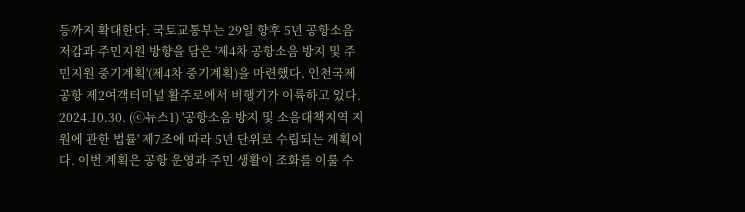등까지 확대한다. 국토교통부는 29일 향후 5년 공항소음 저감과 주민지원 방향을 담은 '제4차 공항소음 방지 및 주민지원 중기계획'(제4차 중기계획)을 마련했다. 인천국제공항 제2여객터미널 활주로에서 비행기가 이륙하고 있다. 2024.10.30. (ⓒ뉴스1) '공항소음 방지 및 소음대책지역 지원에 관한 법률' 제7조에 따라 5년 단위로 수립되는 계획이다. 이번 계획은 공항 운영과 주민 생활이 조화를 이룰 수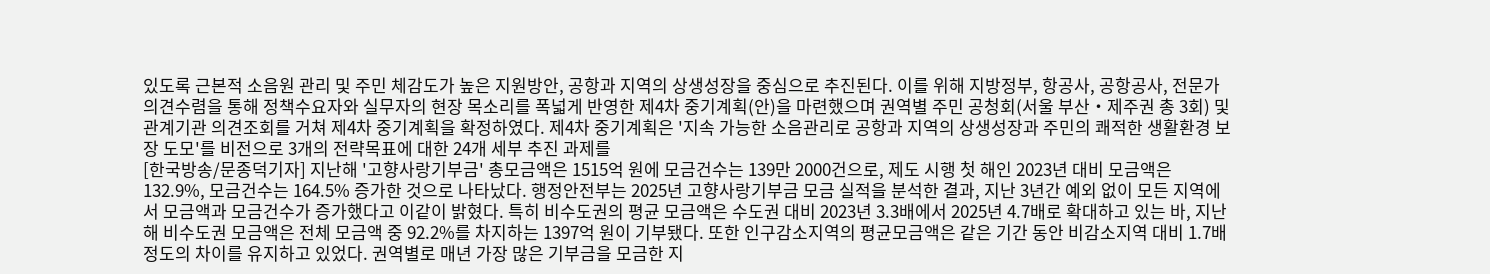있도록 근본적 소음원 관리 및 주민 체감도가 높은 지원방안, 공항과 지역의 상생성장을 중심으로 추진된다. 이를 위해 지방정부, 항공사, 공항공사, 전문가 의견수렴을 통해 정책수요자와 실무자의 현장 목소리를 폭넓게 반영한 제4차 중기계획(안)을 마련했으며 권역별 주민 공청회(서울 부산・제주권 총 3회) 및 관계기관 의견조회를 거쳐 제4차 중기계획을 확정하였다. 제4차 중기계획은 '지속 가능한 소음관리로 공항과 지역의 상생성장과 주민의 쾌적한 생활환경 보장 도모'를 비전으로 3개의 전략목표에 대한 24개 세부 추진 과제를
[한국방송/문종덕기자] 지난해 '고향사랑기부금' 총모금액은 1515억 원에 모금건수는 139만 2000건으로, 제도 시행 첫 해인 2023년 대비 모금액은 132.9%, 모금건수는 164.5% 증가한 것으로 나타났다. 행정안전부는 2025년 고향사랑기부금 모금 실적을 분석한 결과, 지난 3년간 예외 없이 모든 지역에서 모금액과 모금건수가 증가했다고 이같이 밝혔다. 특히 비수도권의 평균 모금액은 수도권 대비 2023년 3.3배에서 2025년 4.7배로 확대하고 있는 바, 지난해 비수도권 모금액은 전체 모금액 중 92.2%를 차지하는 1397억 원이 기부됐다. 또한 인구감소지역의 평균모금액은 같은 기간 동안 비감소지역 대비 1.7배 정도의 차이를 유지하고 있었다. 권역별로 매년 가장 많은 기부금을 모금한 지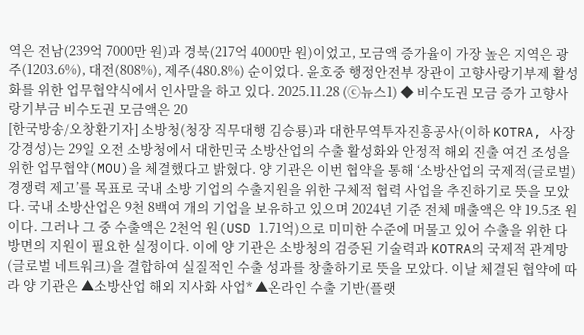역은 전남(239억 7000만 원)과 경북(217억 4000만 원)이었고, 모금액 증가율이 가장 높은 지역은 광주(1203.6%), 대전(808%), 제주(480.8%) 순이었다. 윤호중 행정안전부 장관이 고향사랑기부제 활성화를 위한 업무협약식에서 인사말을 하고 있다. 2025.11.28 (ⓒ뉴스1) ◆ 비수도권 모금 증가 고향사랑기부금 비수도권 모금액은 20
[한국방송/오창환기자] 소방청(청장 직무대행 김승룡)과 대한무역투자진흥공사(이하 KOTRA, 사장 강경성)는 29일 오전 소방청에서 대한민국 소방산업의 수출 활성화와 안정적 해외 진출 여건 조성을 위한 업무협약(MOU)을 체결했다고 밝혔다. 양 기관은 이번 협약을 통해 ‘소방산업의 국제적(글로벌) 경쟁력 제고’를 목표로 국내 소방 기업의 수출지원을 위한 구체적 협력 사업을 추진하기로 뜻을 모았다. 국내 소방산업은 9천 8백여 개의 기업을 보유하고 있으며 2024년 기준 전체 매출액은 약 19.5조 원이다. 그러나 그 중 수출액은 2천억 원(USD 1.71억)으로 미미한 수준에 머물고 있어 수출을 위한 다방면의 지원이 필요한 실정이다. 이에 양 기관은 소방청의 검증된 기술력과 KOTRA의 국제적 관계망(글로벌 네트워크)을 결합하여 실질적인 수출 성과를 창출하기로 뜻을 모았다. 이날 체결된 협약에 따라 양 기관은 ▲소방산업 해외 지사화 사업* ▲온라인 수출 기반(플랫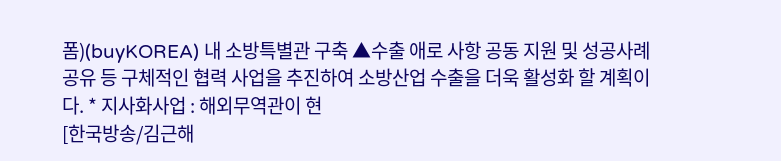폼)(buyKOREA) 내 소방특별관 구축 ▲수출 애로 사항 공동 지원 및 성공사례 공유 등 구체적인 협력 사업을 추진하여 소방산업 수출을 더욱 활성화 할 계획이다. * 지사화사업 : 해외무역관이 현
[한국방송/김근해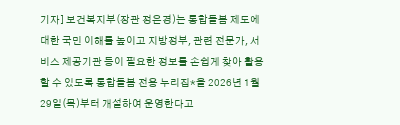기자] 보건복지부(장관 정은경)는 통합돌봄 제도에 대한 국민 이해를 높이고 지방정부, 관련 전문가, 서비스 제공기관 등이 필요한 정보를 손쉽게 찾아 활용할 수 있도록 통합돌봄 전용 누리집*을 2026년 1월 29일(목)부터 개설하여 운영한다고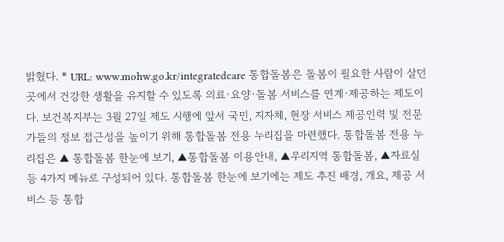밝혔다. * URL: www.mohw.go.kr/integratedcare 통합돌봄은 돌봄이 필요한 사람이 살던 곳에서 건강한 생활을 유지할 수 있도록 의료·요양·돌봄 서비스를 연계·제공하는 제도이다. 보건복지부는 3월 27일 제도 시행에 앞서 국민, 지자체, 현장 서비스 제공인력 및 전문가들의 정보 접근성을 높이기 위해 통합돌봄 전용 누리집을 마련했다. 통합돌봄 전용 누리집은 ▲ 통합돌봄 한눈에 보기, ▲통합돌봄 이용안내, ▲우리지역 통합돌봄, ▲자료실 등 4가지 메뉴로 구성되어 있다. 통합돌봄 한눈에 보기에는 제도 추진 배경, 개요, 제공 서비스 등 통합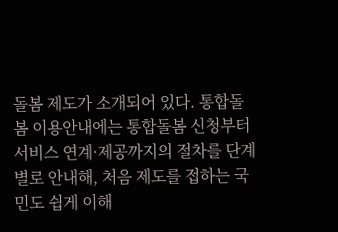돌봄 제도가 소개되어 있다. 통합돌봄 이용안내에는 통합돌봄 신청부터 서비스 연계·제공까지의 절차를 단계별로 안내해, 처음 제도를 접하는 국민도 쉽게 이해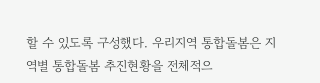할 수 있도록 구성했다. 우리지역 통합돌봄은 지역별 통합돌봄 추진현황을 전체적으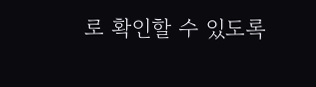로 확인할 수 있도록